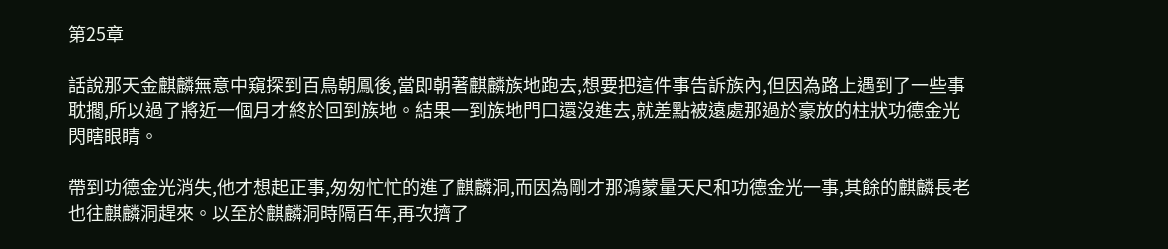第25章

話說那天金麒麟無意中窺探到百鳥朝鳳後,當即朝著麒麟族地跑去,想要把這件事告訴族內,但因為路上遇到了一些事耽擱,所以過了將近一個月才終於回到族地。結果一到族地門口還沒進去,就差點被遠處那過於豪放的柱狀功德金光閃瞎眼睛。

帶到功德金光消失,他才想起正事,匆匆忙忙的進了麒麟洞,而因為剛才那鴻蒙量天尺和功德金光一事,其餘的麒麟長老也往麒麟洞趕來。以至於麒麟洞時隔百年,再次擠了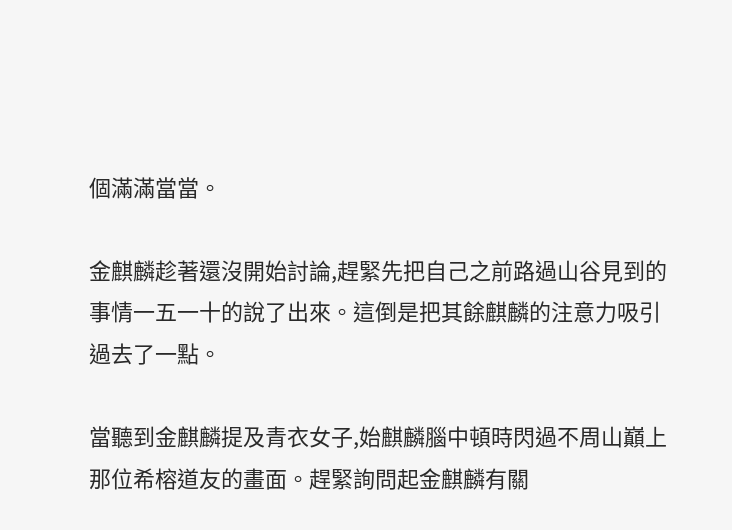個滿滿當當。

金麒麟趁著還沒開始討論,趕緊先把自己之前路過山谷見到的事情一五一十的說了出來。這倒是把其餘麒麟的注意力吸引過去了一點。

當聽到金麒麟提及青衣女子,始麒麟腦中頓時閃過不周山巔上那位希榕道友的畫面。趕緊詢問起金麒麟有關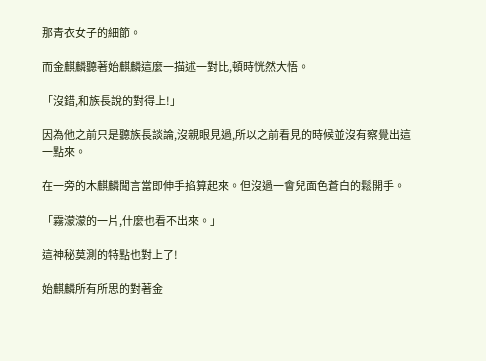那青衣女子的細節。

而金麒麟聽著始麒麟這麼一描述一對比,頓時恍然大悟。

「沒錯,和族長說的對得上!」

因為他之前只是聽族長談論,沒親眼見過,所以之前看見的時候並沒有察覺出這一點來。

在一旁的木麒麟聞言當即伸手掐算起來。但沒過一會兒面色蒼白的鬆開手。

「霧濛濛的一片,什麼也看不出來。」

這神秘莫測的特點也對上了!

始麒麟所有所思的對著金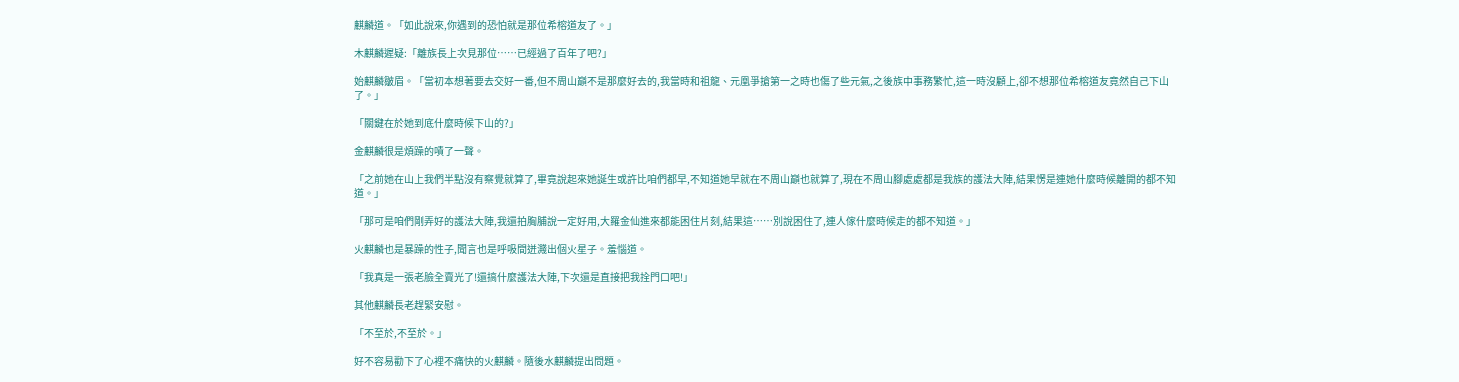麒麟道。「如此說來,你遇到的恐怕就是那位希榕道友了。」

木麒麟遲疑:「離族長上次見那位……已經過了百年了吧?」

始麒麟皺眉。「當初本想著要去交好一番,但不周山巔不是那麼好去的,我當時和祖龍、元凰爭搶第一之時也傷了些元氣,之後族中事務繁忙,這一時沒顧上,卻不想那位希榕道友竟然自己下山了。」

「關鍵在於她到底什麼時候下山的?」

金麒麟很是煩躁的嘖了一聲。

「之前她在山上我們半點沒有察覺就算了,畢竟說起來她誕生或許比咱們都早,不知道她早就在不周山巔也就算了,現在不周山腳處處都是我族的護法大陣,結果愣是連她什麼時候離開的都不知道。」

「那可是咱們剛弄好的護法大陣,我還拍胸脯說一定好用,大羅金仙進來都能困住片刻,結果這……別說困住了,連人傢什麼時候走的都不知道。」

火麒麟也是暴躁的性子,聞言也是呼吸間迸濺出個火星子。羞惱道。

「我真是一張老臉全賣光了!還搞什麼護法大陣,下次還是直接把我拴門口吧!」

其他麒麟長老趕緊安慰。

「不至於,不至於。」

好不容易勸下了心裡不痛快的火麒麟。隨後水麒麟提出問題。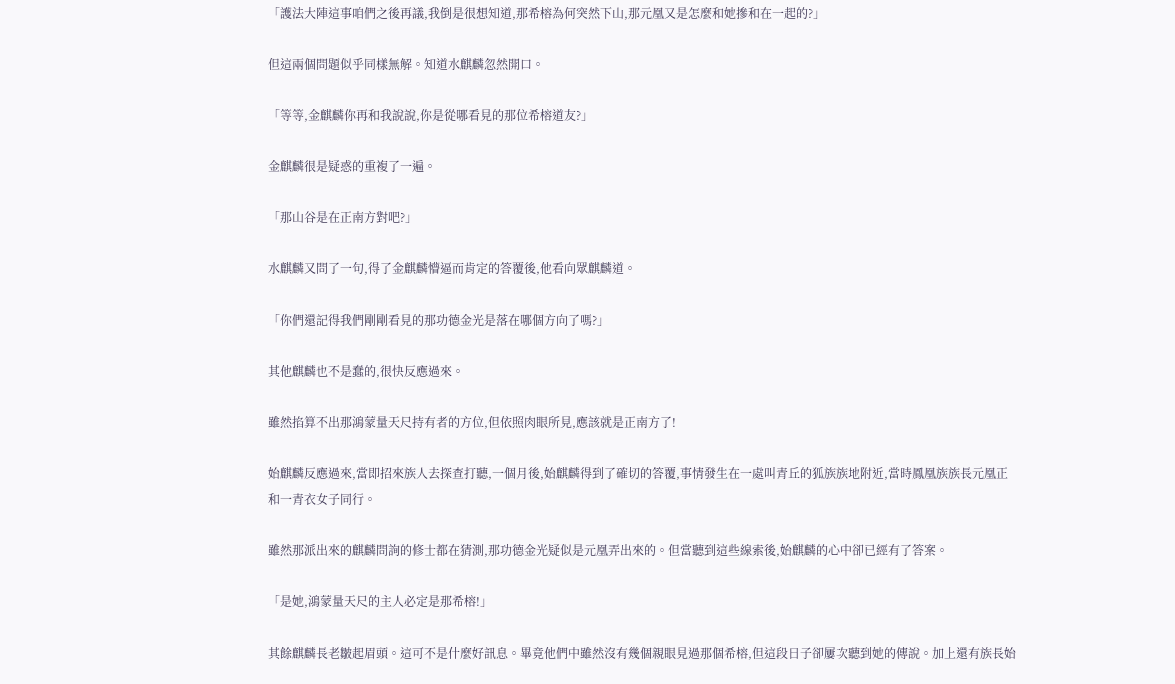「護法大陣這事咱們之後再議,我倒是很想知道,那希榕為何突然下山,那元凰又是怎麼和她摻和在一起的?」

但這兩個問題似乎同樣無解。知道水麒麟忽然開口。

「等等,金麒麟你再和我說說,你是從哪看見的那位希榕道友?」

金麒麟很是疑惑的重複了一遍。

「那山谷是在正南方對吧?」

水麒麟又問了一句,得了金麒麟懵逼而肯定的答覆後,他看向眾麒麟道。

「你們還記得我們剛剛看見的那功德金光是落在哪個方向了嗎?」

其他麒麟也不是蠢的,很快反應過來。

雖然掐算不出那鴻蒙量天尺持有者的方位,但依照肉眼所見,應該就是正南方了!

始麒麟反應過來,當即招來族人去探查打聽,一個月後,始麒麟得到了確切的答覆,事情發生在一處叫青丘的狐族族地附近,當時鳳凰族族長元凰正和一青衣女子同行。

雖然那派出來的麒麟問詢的修士都在猜測,那功德金光疑似是元凰弄出來的。但當聽到這些線索後,始麒麟的心中卻已經有了答案。

「是她,鴻蒙量天尺的主人必定是那希榕!」

其餘麒麟長老皺起眉頭。這可不是什麼好訊息。畢竟他們中雖然沒有幾個親眼見過那個希榕,但這段日子卻屢次聽到她的傳說。加上還有族長始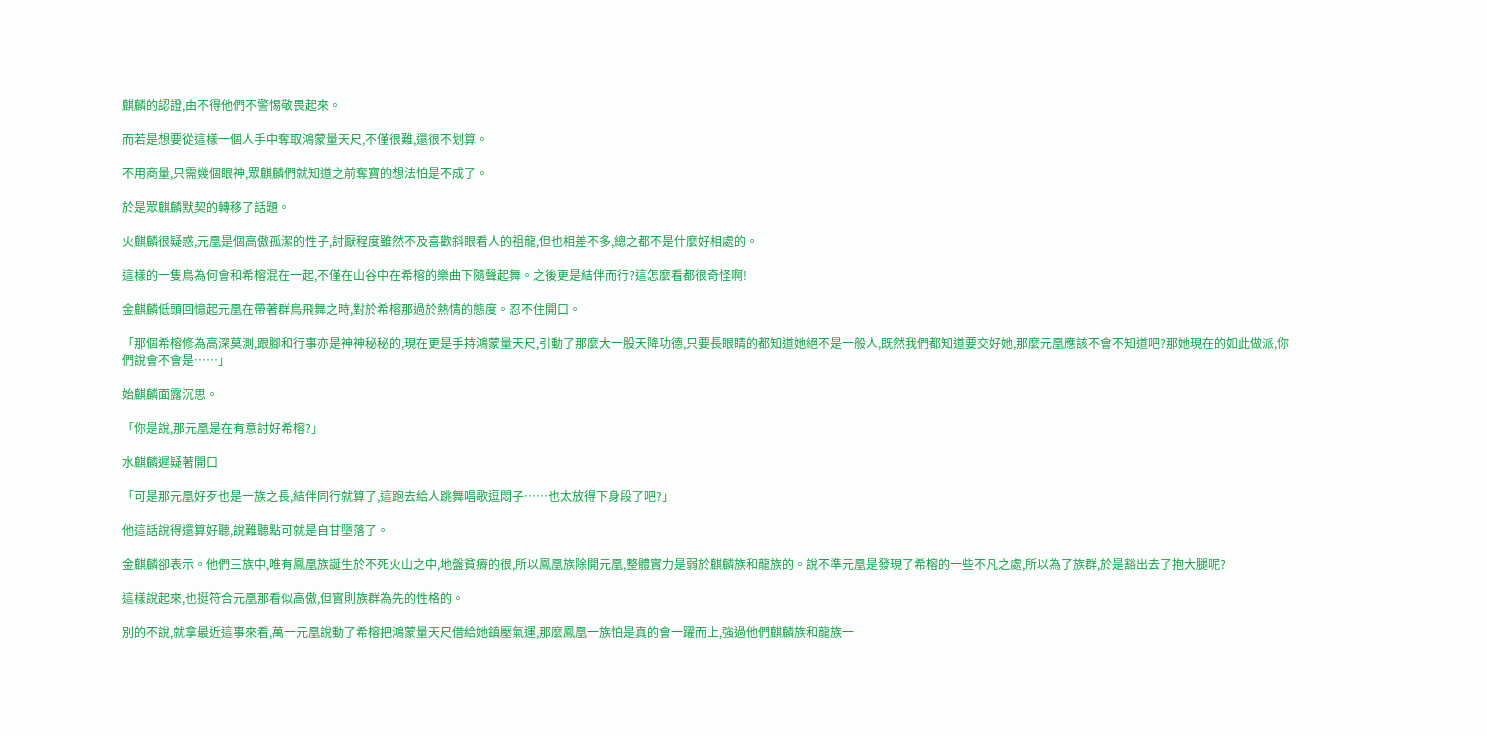麒麟的認證,由不得他們不警惕敬畏起來。

而若是想要從這樣一個人手中奪取鴻蒙量天尺,不僅很難,還很不划算。

不用商量,只需幾個眼神,眾麒麟們就知道之前奪寶的想法怕是不成了。

於是眾麒麟默契的轉移了話題。

火麒麟很疑惑,元凰是個高傲孤潔的性子,討厭程度雖然不及喜歡斜眼看人的祖龍,但也相差不多,總之都不是什麼好相處的。

這樣的一隻鳥為何會和希榕混在一起,不僅在山谷中在希榕的樂曲下隨聲起舞。之後更是結伴而行?這怎麼看都很奇怪啊!

金麒麟低頭回憶起元凰在帶著群鳥飛舞之時,對於希榕那過於熱情的態度。忍不住開口。

「那個希榕修為高深莫測,跟腳和行事亦是神神秘秘的,現在更是手持鴻蒙量天尺,引動了那麼大一股天降功德,只要長眼睛的都知道她絕不是一般人,既然我們都知道要交好她,那麼元凰應該不會不知道吧?那她現在的如此做派,你們說會不會是……」

始麒麟面露沉思。

「你是說,那元凰是在有意討好希榕?」

水麒麟遲疑著開口

「可是那元凰好歹也是一族之長,結伴同行就算了,這跑去給人跳舞唱歌逗悶子……也太放得下身段了吧?」

他這話說得還算好聽,說難聽點可就是自甘墮落了。

金麒麟卻表示。他們三族中,唯有鳳凰族誕生於不死火山之中,地盤貧瘠的很,所以鳳凰族除開元凰,整體實力是弱於麒麟族和龍族的。說不準元凰是發現了希榕的一些不凡之處,所以為了族群,於是豁出去了抱大腿呢?

這樣說起來,也挺符合元凰那看似高傲,但實則族群為先的性格的。

別的不說,就拿最近這事來看,萬一元凰說動了希榕把鴻蒙量天尺借給她鎮壓氣運,那麼鳳凰一族怕是真的會一躍而上,強過他們麒麟族和龍族一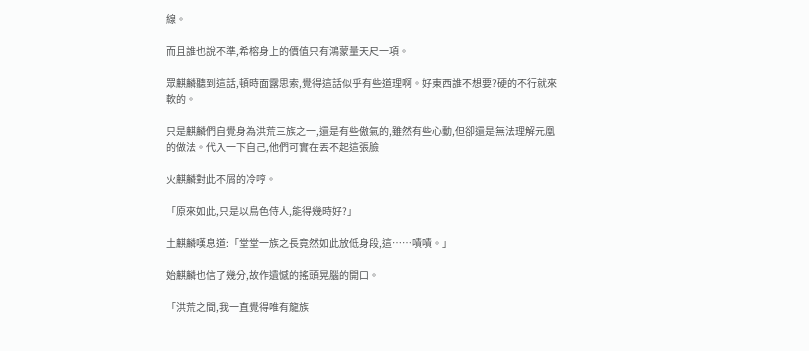線。

而且誰也說不準,希榕身上的價值只有鴻蒙量天尺一項。

眾麒麟聽到這話,頓時面露思索,覺得這話似乎有些道理啊。好東西誰不想要?硬的不行就來軟的。

只是麒麟們自覺身為洪荒三族之一,還是有些傲氣的,雖然有些心動,但卻還是無法理解元凰的做法。代入一下自己,他們可實在丟不起這張臉

火麒麟對此不屑的冷哼。

「原來如此,只是以鳥色侍人,能得幾時好?」

土麒麟嘆息道:「堂堂一族之長竟然如此放低身段,這……嘖嘖。」

始麒麟也信了幾分,故作遺憾的搖頭晃腦的開口。

「洪荒之間,我一直覺得唯有龍族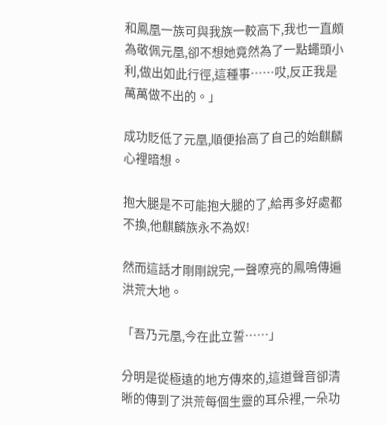和鳳凰一族可與我族一較高下,我也一直頗為敬佩元凰,卻不想她竟然為了一點蠅頭小利,做出如此行徑,這種事……哎,反正我是萬萬做不出的。」

成功貶低了元凰,順便抬高了自己的始麒麟心裡暗想。

抱大腿是不可能抱大腿的了,給再多好處都不換,他麒麟族永不為奴!

然而這話才剛剛說完,一聲嘹亮的鳳鳴傳遍洪荒大地。

「吾乃元凰,今在此立誓……」

分明是從極遠的地方傳來的,這道聲音卻清晰的傳到了洪荒每個生靈的耳朵裡,一朵功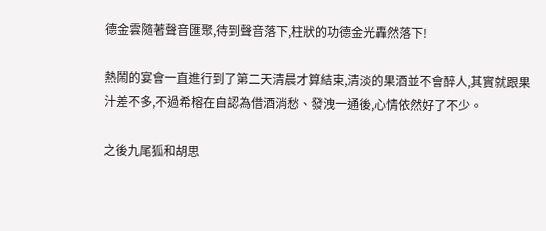德金雲隨著聲音匯聚,待到聲音落下,柱狀的功德金光轟然落下!

熱鬧的宴會一直進行到了第二天清晨才算結束,清淡的果酒並不會醉人,其實就跟果汁差不多,不過希榕在自認為借酒消愁、發洩一通後,心情依然好了不少。

之後九尾狐和胡思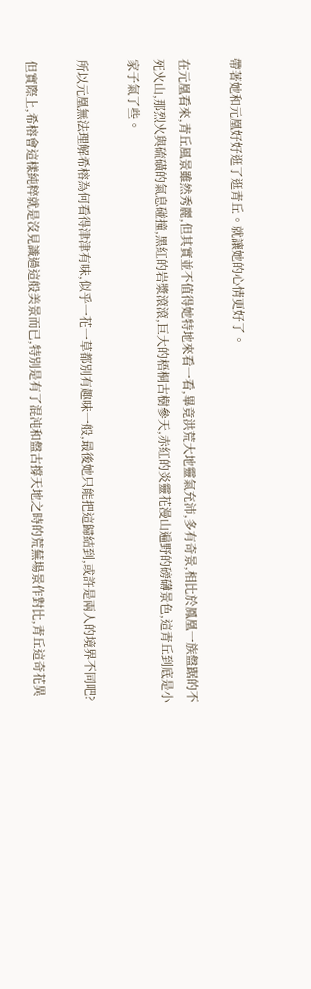帶著她和元凰好好逛了逛青丘。就讓她的心情更好了。

在元凰看來,青丘風景雖然秀麗,但其實並不值得她特地來看一看,畢竟洪荒大地靈氣充沛,多有奇景,相比於鳳凰一族盤踞的不死火山,那烈火與硫磺的氣息碰撞,黑紅的岩漿滾滾,巨大的梧桐古樹參天,赤紅的炎靈花漫山遍野的磅礴景色,這青丘到底是小家子氣了些。

所以元凰無法理解希榕為何看得津津有味,似乎一花一草都別有趣味一般,最後她只能把這歸結到,或許是兩人的境界不同吧?

但實際上,希榕會這樣純粹就是沒見識過這般美景而已,特別是有了混沌和盤古撐天地之時的荒蕪場景作對比,青丘這奇花異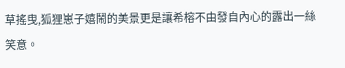草搖曳,狐狸崽子嬉鬧的美景更是讓希榕不由發自內心的露出一絲笑意。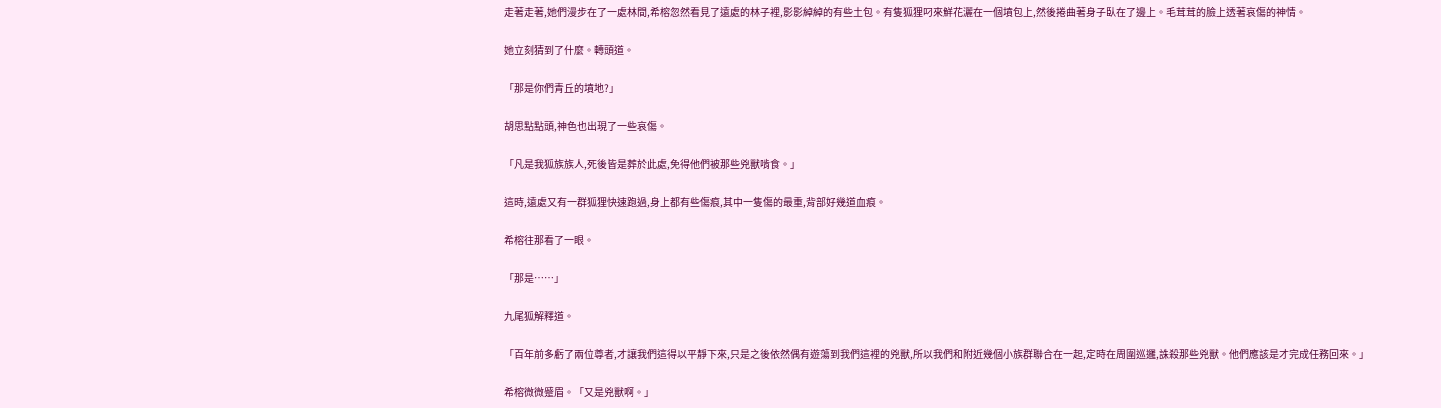走著走著,她們漫步在了一處林間,希榕忽然看見了遠處的林子裡,影影綽綽的有些土包。有隻狐狸叼來鮮花灑在一個墳包上,然後捲曲著身子臥在了邊上。毛茸茸的臉上透著哀傷的神情。

她立刻猜到了什麼。轉頭道。

「那是你們青丘的墳地?」

胡思點點頭,神色也出現了一些哀傷。

「凡是我狐族族人,死後皆是葬於此處,免得他們被那些兇獸啃食。」

這時,遠處又有一群狐狸快速跑過,身上都有些傷痕,其中一隻傷的最重,背部好幾道血痕。

希榕往那看了一眼。

「那是……」

九尾狐解釋道。

「百年前多虧了兩位尊者,才讓我們這得以平靜下來,只是之後依然偶有遊蕩到我們這裡的兇獸,所以我們和附近幾個小族群聯合在一起,定時在周圍巡邏,誅殺那些兇獸。他們應該是才完成任務回來。」

希榕微微蹙眉。「又是兇獸啊。」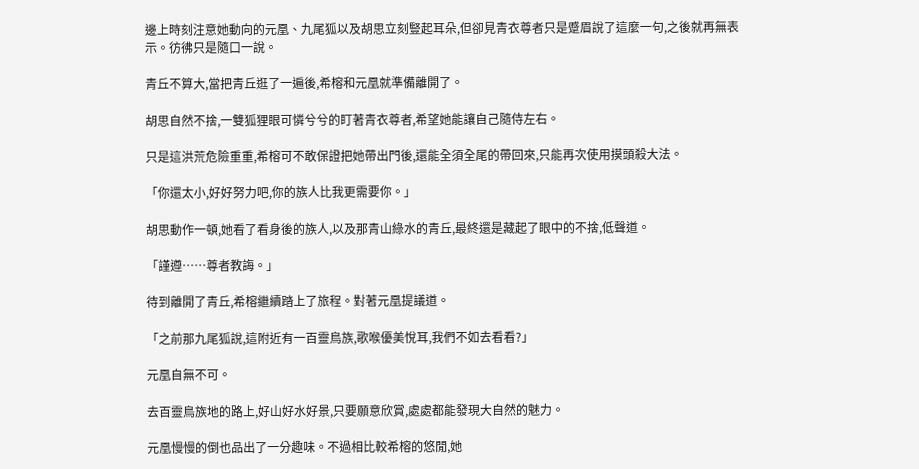邊上時刻注意她動向的元凰、九尾狐以及胡思立刻豎起耳朵,但卻見青衣尊者只是蹙眉說了這麼一句,之後就再無表示。彷彿只是隨口一說。

青丘不算大,當把青丘逛了一遍後,希榕和元凰就準備離開了。

胡思自然不捨,一雙狐狸眼可憐兮兮的盯著青衣尊者,希望她能讓自己隨侍左右。

只是這洪荒危險重重,希榕可不敢保證把她帶出門後,還能全須全尾的帶回來,只能再次使用摸頭殺大法。

「你還太小,好好努力吧,你的族人比我更需要你。」

胡思動作一頓,她看了看身後的族人,以及那青山綠水的青丘,最終還是藏起了眼中的不捨,低聲道。

「謹遵……尊者教誨。」

待到離開了青丘,希榕繼續踏上了旅程。對著元凰提議道。

「之前那九尾狐說,這附近有一百靈鳥族,歌喉優美悅耳,我們不如去看看?」

元凰自無不可。

去百靈鳥族地的路上,好山好水好景,只要願意欣賞,處處都能發現大自然的魅力。

元凰慢慢的倒也品出了一分趣味。不過相比較希榕的悠閒,她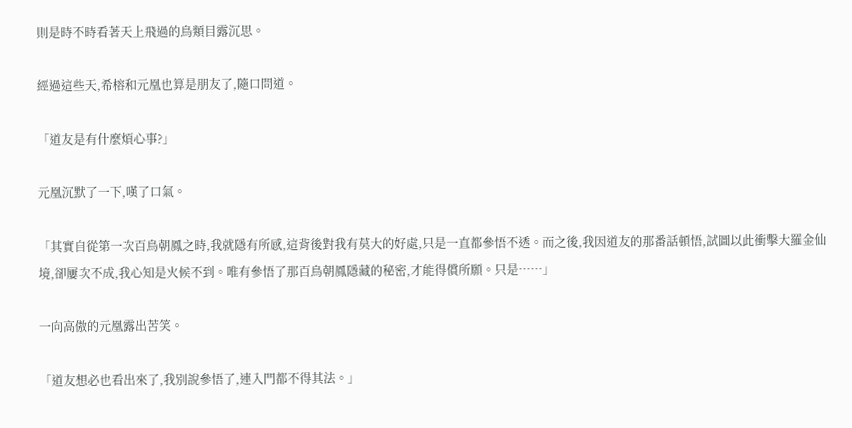則是時不時看著天上飛過的鳥類目露沉思。

經過這些天,希榕和元凰也算是朋友了,隨口問道。

「道友是有什麼煩心事?」

元凰沉默了一下,嘆了口氣。

「其實自從第一次百鳥朝鳳之時,我就隱有所感,這背後對我有莫大的好處,只是一直都參悟不透。而之後,我因道友的那番話頓悟,試圖以此衝擊大羅金仙境,卻屢次不成,我心知是火候不到。唯有參悟了那百鳥朝鳳隱藏的秘密,才能得償所願。只是……」

一向高傲的元凰露出苦笑。

「道友想必也看出來了,我別說參悟了,連入門都不得其法。」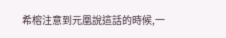希榕注意到元凰說這話的時候,一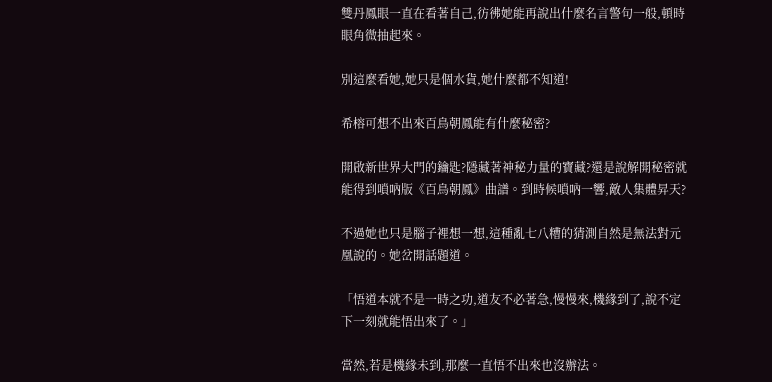雙丹鳳眼一直在看著自己,彷彿她能再說出什麼名言警句一般,頓時眼角微抽起來。

別這麼看她,她只是個水貨,她什麼都不知道!

希榕可想不出來百鳥朝鳳能有什麼秘密?

開啟新世界大門的鑰匙?隱藏著神秘力量的寶藏?還是說解開秘密就能得到嗩吶版《百鳥朝鳳》曲譜。到時候嗩吶一響,敵人集體昇天?

不過她也只是腦子裡想一想,這種亂七八糟的猜測自然是無法對元凰說的。她岔開話題道。

「悟道本就不是一時之功,道友不必著急,慢慢來,機緣到了,說不定下一刻就能悟出來了。」

當然,若是機緣未到,那麼一直悟不出來也沒辦法。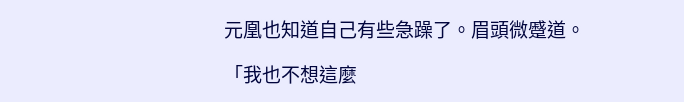元凰也知道自己有些急躁了。眉頭微蹙道。

「我也不想這麼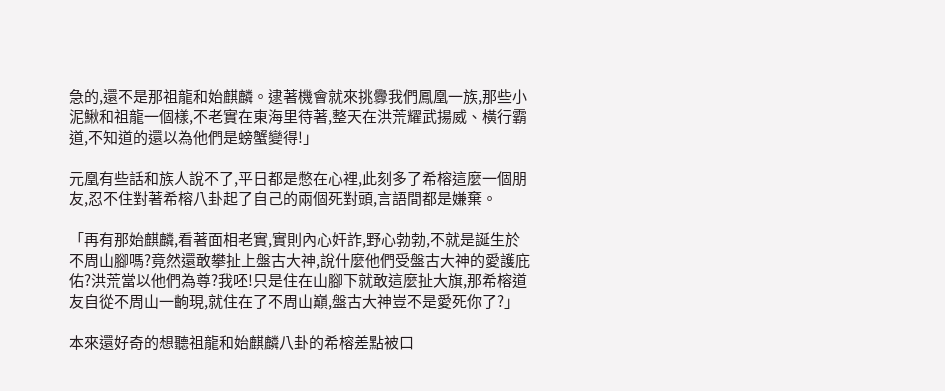急的,還不是那祖龍和始麒麟。逮著機會就來挑釁我們鳳凰一族,那些小泥鰍和祖龍一個樣,不老實在東海里待著,整天在洪荒耀武揚威、橫行霸道,不知道的還以為他們是螃蟹變得!」

元凰有些話和族人說不了,平日都是憋在心裡,此刻多了希榕這麼一個朋友,忍不住對著希榕八卦起了自己的兩個死對頭,言語間都是嫌棄。

「再有那始麒麟,看著面相老實,實則內心奸詐,野心勃勃,不就是誕生於不周山腳嗎?竟然還敢攀扯上盤古大神,說什麼他們受盤古大神的愛護庇佑?洪荒當以他們為尊?我呸!只是住在山腳下就敢這麼扯大旗,那希榕道友自從不周山一齣現,就住在了不周山巔,盤古大神豈不是愛死你了?」

本來還好奇的想聽祖龍和始麒麟八卦的希榕差點被口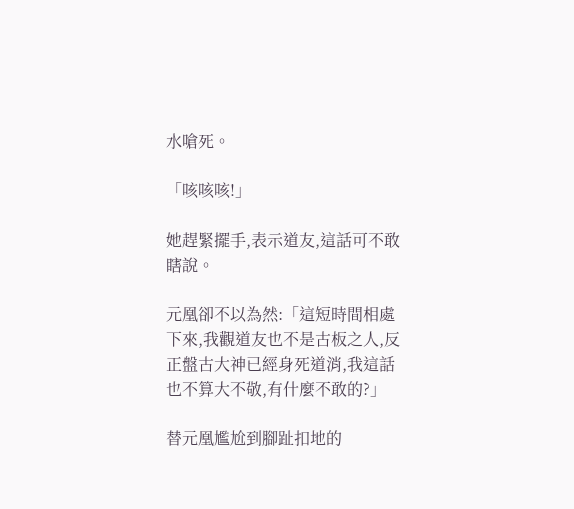水嗆死。

「咳咳咳!」

她趕緊擺手,表示道友,這話可不敢瞎說。

元凰卻不以為然:「這短時間相處下來,我觀道友也不是古板之人,反正盤古大神已經身死道消,我這話也不算大不敬,有什麼不敢的?」

替元凰尷尬到腳趾扣地的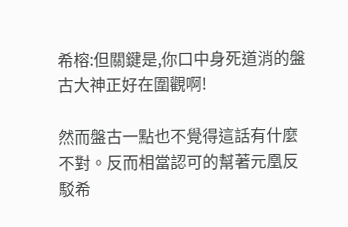希榕:但關鍵是,你口中身死道消的盤古大神正好在圍觀啊!

然而盤古一點也不覺得這話有什麼不對。反而相當認可的幫著元凰反駁希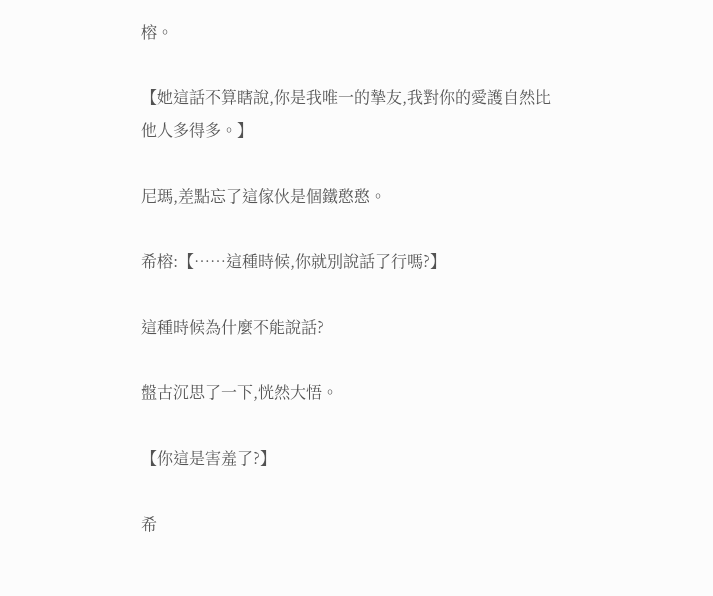榕。

【她這話不算瞎說,你是我唯一的摯友,我對你的愛護自然比他人多得多。】

尼瑪,差點忘了這傢伙是個鐵憨憨。

希榕:【……這種時候,你就別說話了行嗎?】

這種時候為什麼不能說話?

盤古沉思了一下,恍然大悟。

【你這是害羞了?】

希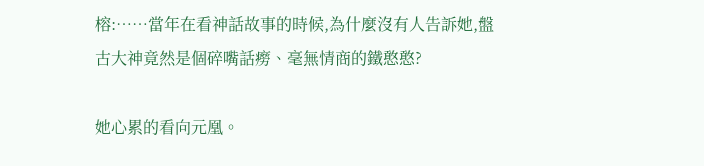榕:……當年在看神話故事的時候,為什麼沒有人告訴她,盤古大神竟然是個碎嘴話癆、毫無情商的鐵憨憨?

她心累的看向元凰。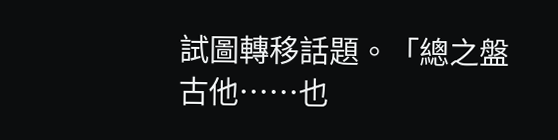試圖轉移話題。「總之盤古他……也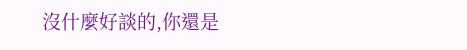沒什麼好談的,你還是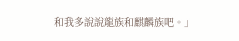和我多說說龍族和麒麟族吧。」